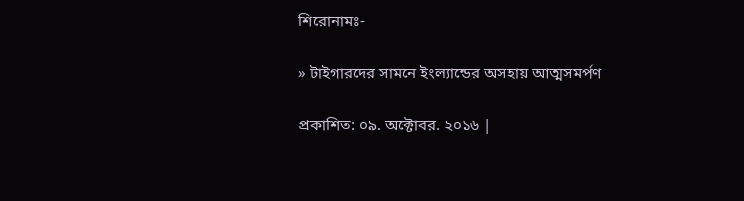শিরোনামঃ-

» টাইগারদের সামনে ইংল্যান্ডের অসহায় আত্মসমর্পণ

প্রকাশিত: ০৯. অক্টোবর. ২০১৬ |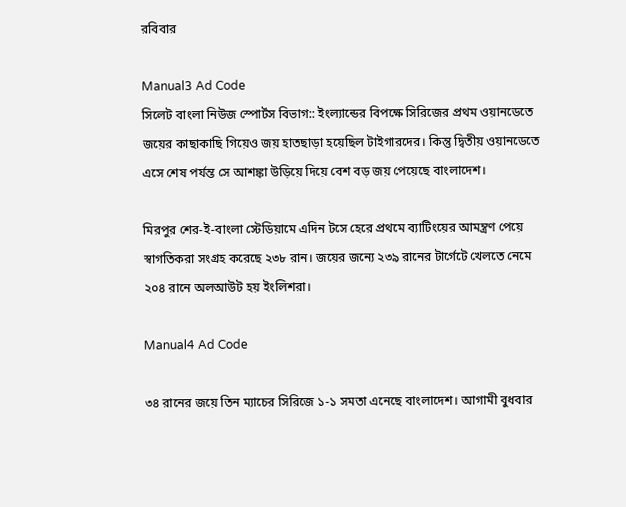রবিবার

Manual3 Ad Code
সিলেট বাংলা নিউজ স্পোর্টস বিভাগ:: ইংল্যান্ডের বিপক্ষে সিরিজের প্রথম ওয়ানডেতে জয়ের কাছাকাছি গিয়েও জয় হাতছাড়া হয়েছিল টাইগারদের। কিন্তু দ্বিতীয় ওয়ানডেতে এসে শেষ পর্যন্ত সে আশঙ্কা উড়িয়ে দিয়ে বেশ বড় জয় পেয়েছে বাংলাদেশ।

মিরপুর শের-ই-বাংলা স্টেডিয়ামে এদিন টসে হেরে প্রথমে ব্যাটিংয়ের আমন্ত্রণ পেয়ে স্বাগতিকরা সংগ্রহ করেছে ২৩৮ রান। জয়ের জন্যে ২৩৯ রানের টার্গেটে খেলতে নেমে ২০৪ রানে অলআউট হয় ইংলিশরা।

Manual4 Ad Code

৩৪ রানের জয়ে তিন ম্যাচের সিরিজে ১-১ সমতা এনেছে বাংলাদেশ। আগামী বুধবার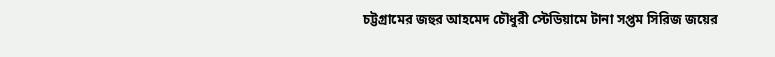চট্টগ্রামের জহুর আহমেদ চৌধুরী স্টেডিয়ামে টানা সপ্তম সিরিজ জয়ের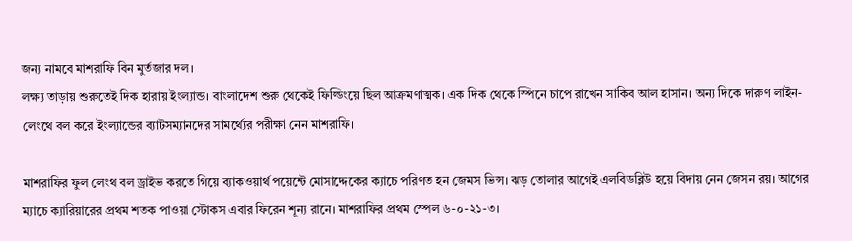জন্য নামবে মাশরাফি বিন মুর্তজার দল।
লক্ষ্য তাড়ায় শুরুতেই দিক হারায় ইংল্যান্ড। বাংলাদেশ শুরু থেকেই ফিল্ডিংয়ে ছিল আক্রমণাত্মক। এক দিক থেকে স্পিনে চাপে রাখেন সাকিব আল হাসান। অন্য দিকে দারুণ লাইন-লেংথে বল করে ইংল্যান্ডের ব্যাটসম্যানদের সামর্থ্যের পরীক্ষা নেন মাশরাফি।

মাশরাফির ফুল লেংথ বল ড্রাইভ করতে গিয়ে ব্যাকওয়ার্থ পয়েন্টে মোসাদ্দেকের ক্যাচে পরিণত হন জেমস ভিন্স। ঝড় তোলার আগেই এলবিডব্লিউ হয়ে বিদায় নেন জেসন রয়। আগের ম্যাচে ক্যারিয়ারের প্রথম শতক পাওয়া স্টোকস এবার ফিরেন শূন্য রানে। মাশরাফির প্রথম স্পেল ৬-০-২১-৩।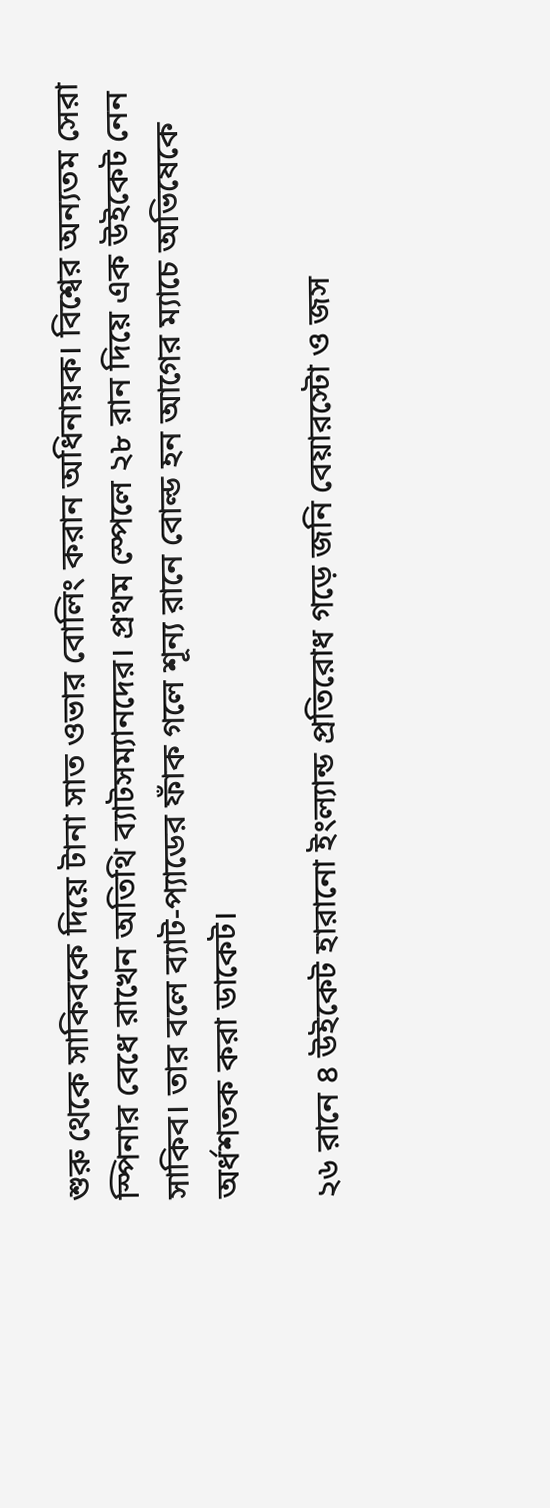শুরু থেকে সাকিবকে দিয়ে টানা সাত ওভার বোলিং করান অধিনায়ক। বিশ্বের অন্যতম সেরা স্পিনার বেধে রাখেন অতিথি ব্যাটসম্যানদের। প্রথম স্পেলে ২৮ রান দিয়ে এক উইকেট নেন সাকিব। তার বলে ব্যাট-প্যাডের ফাঁক গলে শূন্য রানে বোল্ড হন আগের ম্যাচে অভিষেকে অর্ধশতক করা ডাকেট।

২৬ রানে ৪ উইকেট হারানো ইংল্যান্ড প্রতিরোধ গড়ে জনি বেয়ারস্টো ও জস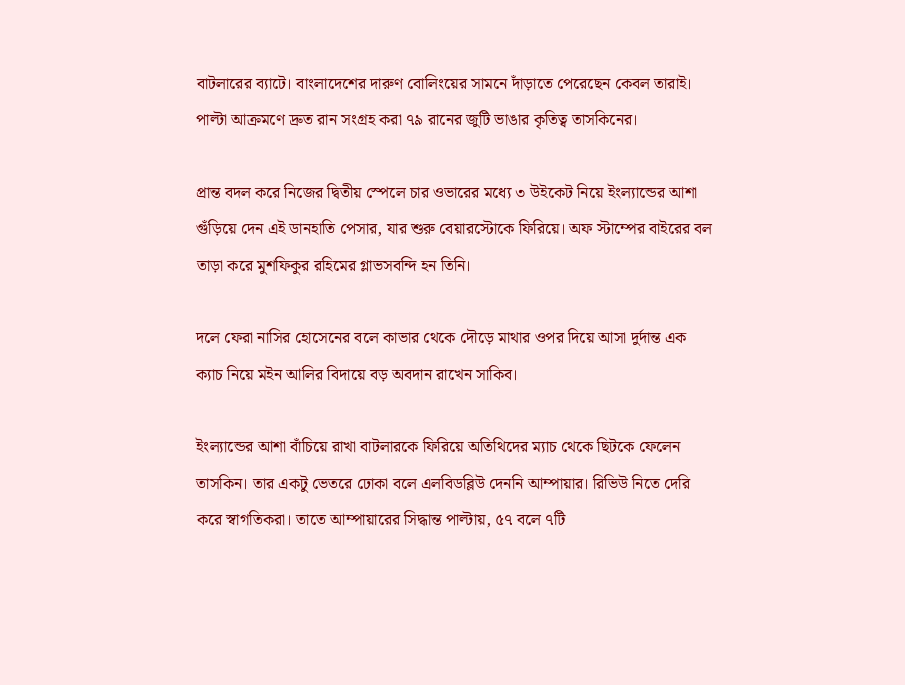বাটলারের ব্যাটে। বাংলাদেশের দারুণ বোলিংয়ের সামনে দাঁড়াতে পেরেছেন কেবল তারাই। পাল্টা আক্রমণে দ্রুত রান সংগ্রহ করা ৭৯ রানের জুটি ভাঙার কৃতিত্ব তাসকিনের।

প্রান্ত বদল করে নিজের দ্বিতীয় স্পেলে চার ওভারের মধ্যে ৩ উইকেট নিয়ে ইংল্যান্ডের আশা গুঁড়িয়ে দেন এই ডানহাতি পেসার, যার শুরু বেয়ারস্টোকে ফিরিয়ে। অফ স্টাম্পের বাইরের বল তাড়া করে মুশফিকুর রহিমের গ্লাভসবন্দি হন তিনি।

দলে ফেরা নাসির হোসেনের বলে কাভার থেকে দৌড়ে মাথার ওপর দিয়ে আসা দুর্দান্ত এক ক্যাচ নিয়ে মইন আলির বিদায়ে বড় অবদান রাখেন সাকিব।

ইংল্যান্ডের আশা বাঁচিয়ে রাখা বাটলারকে ফিরিয়ে অতিথিদের ম্যাচ থেকে ছিটকে ফেলেন তাসকিন। তার একটু ভেতরে ঢোকা বলে এলবিডব্লিউ দেননি আম্পায়ার। রিভিউ নিতে দেরি করে স্বাগতিকরা। তাতে আম্পায়ারের সিদ্ধান্ত পাল্টায়, ৫৭ বলে ৭টি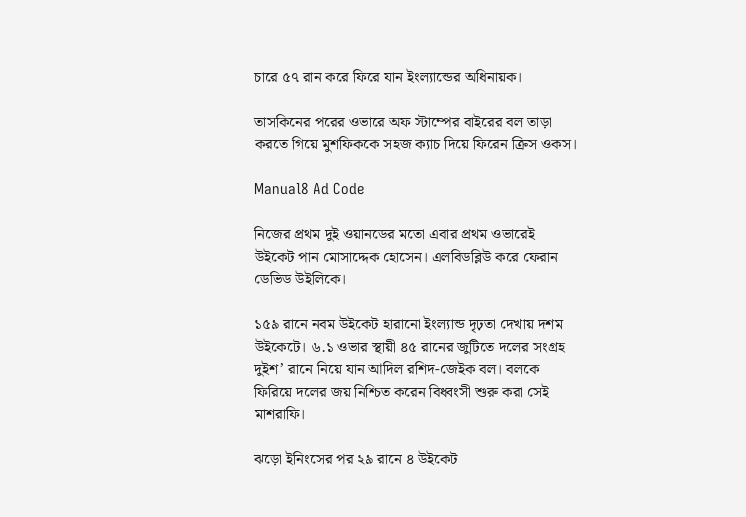চারে ৫৭ রান করে ফিরে যান ইংল্যান্ডের অধিনায়ক।

তাসকিনের পরের ওভারে অফ স্টাম্পের বাইরের বল তাড়া করতে গিয়ে মুশফিককে সহজ ক্যাচ দিয়ে ফিরেন ক্রিস ওকস।

Manual8 Ad Code

নিজের প্রথম দুই ওয়ানডের মতো এবার প্রথম ওভারেই উইকেট পান মোসাদ্দেক হোসেন। এলবিডব্লিউ করে ফেরান ডেভিড উইলিকে।

১৫৯ রানে নবম উইকেট হারানো ইংল্যান্ড দৃঢ়তা দেখায় দশম উইকেটে। ৬.১ ওভার স্থায়ী ৪৫ রানের জুটিতে দলের সংগ্রহ দুইশ’ রানে নিয়ে যান আদিল রশিদ-জেইক বল। বলকে ফিরিয়ে দলের জয় নিশ্চিত করেন বিধ্বংসী শুরু করা সেই মাশরাফি।

ঝড়ো ইনিংসের পর ২৯ রানে ৪ উইকেট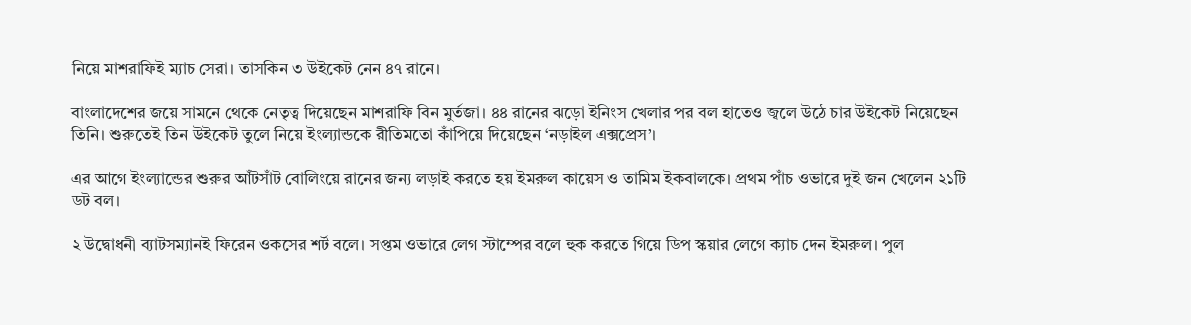নিয়ে মাশরাফিই ম্যাচ সেরা। তাসকিন ৩ উইকেট নেন ৪৭ রানে।

বাংলাদেশের জয়ে সামনে থেকে নেতৃত্ব দিয়েছেন মাশরাফি বিন মুর্তজা। ৪৪ রানের ঝড়ো ইনিংস খেলার পর বল হাতেও জ্বলে উঠে চার উইকেট নিয়েছেন তিনি। শুরুতেই তিন উইকেট তুলে নিয়ে ইংল্যান্ডকে রীতিমতো কাঁপিয়ে দিয়েছেন ‘নড়াইল এক্সপ্রেস’।

এর আগে ইংল্যান্ডের শুরুর আঁটসাঁট বোলিংয়ে রানের জন্য লড়াই করতে হয় ইমরুল কায়েস ও তামিম ইকবালকে। প্রথম পাঁচ ওভারে দুই জন খেলেন ২১টি ডট বল।

২ উদ্বোধনী ব্যাটসম্যানই ফিরেন ওকসের শর্ট বলে। সপ্তম ওভারে লেগ স্টাম্পের বলে হুক করতে গিয়ে ডিপ স্কয়ার লেগে ক্যাচ দেন ইমরুল। পুল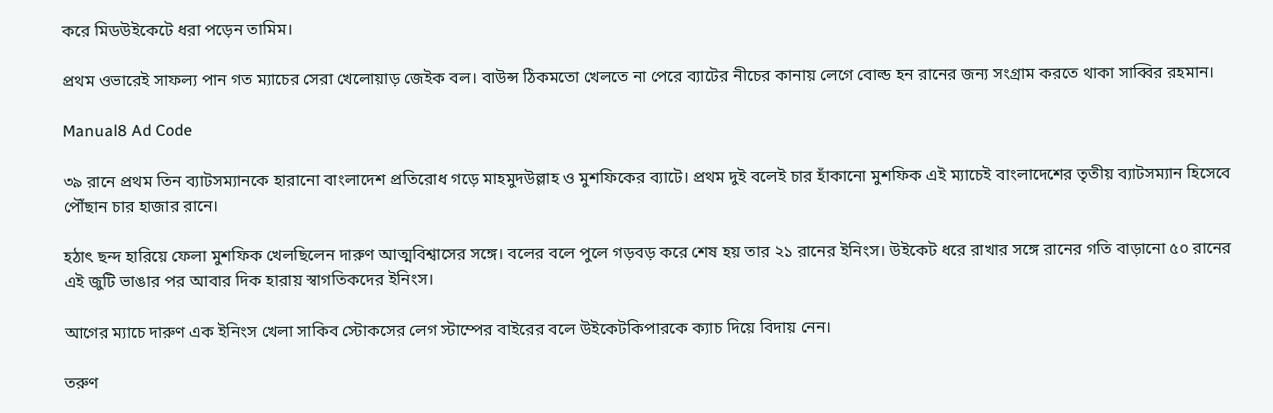করে মিডউইকেটে ধরা পড়েন তামিম।

প্রথম ওভারেই সাফল্য পান গত ম্যাচের সেরা খেলোয়াড় জেইক বল। বাউন্স ঠিকমতো খেলতে না পেরে ব্যাটের নীচের কানায় লেগে বোল্ড হন রানের জন্য সংগ্রাম করতে থাকা সাব্বির রহমান।

Manual8 Ad Code

৩৯ রানে প্রথম তিন ব্যাটসম্যানকে হারানো বাংলাদেশ প্রতিরোধ গড়ে মাহমুদউল্লাহ ও মুশফিকের ব্যাটে। প্রথম দুই বলেই চার হাঁকানো মুশফিক এই ম্যাচেই বাংলাদেশের তৃতীয় ব্যাটসম্যান হিসেবে পৌঁছান চার হাজার রানে।

হঠাৎ ছন্দ হারিয়ে ফেলা মুশফিক খেলছিলেন দারুণ আত্মবিশ্বাসের সঙ্গে। বলের বলে পুলে গড়বড় করে শেষ হয় তার ২১ রানের ইনিংস। উইকেট ধরে রাখার সঙ্গে রানের গতি বাড়ানো ৫০ রানের এই জুটি ভাঙার পর আবার দিক হারায় স্বাগতিকদের ইনিংস।

আগের ম্যাচে দারুণ এক ইনিংস খেলা সাকিব স্টোকসের লেগ স্টাম্পের বাইরের বলে উইকেটকিপারকে ক্যাচ দিয়ে বিদায় নেন।

তরুণ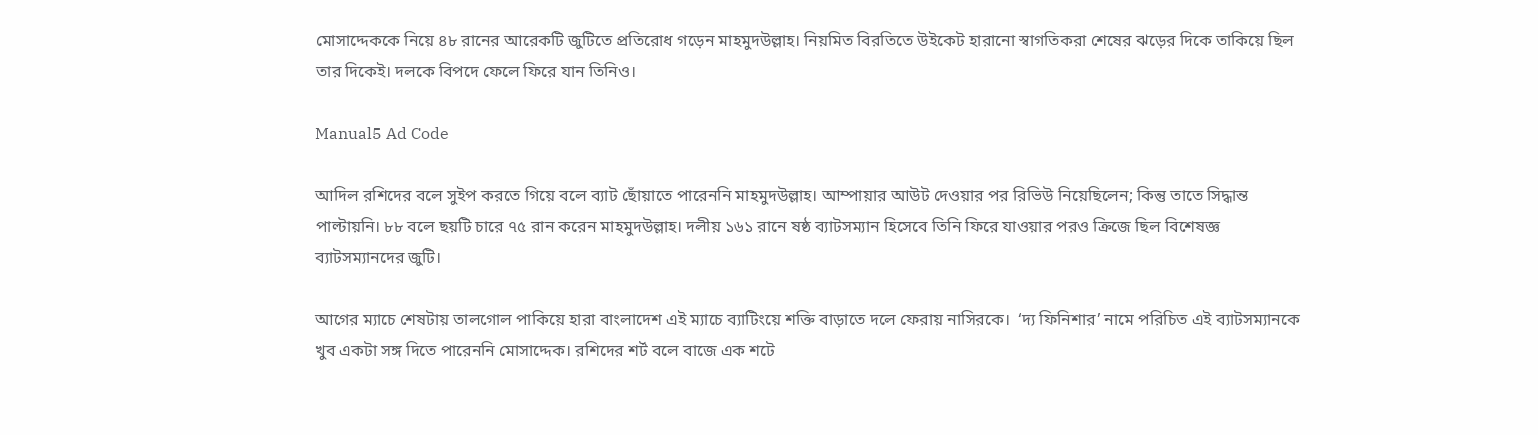মোসাদ্দেককে নিয়ে ৪৮ রানের আরেকটি জুটিতে প্রতিরোধ গড়েন মাহমুদউল্লাহ। নিয়মিত বিরতিতে উইকেট হারানো স্বাগতিকরা শেষের ঝড়ের দিকে তাকিয়ে ছিল তার দিকেই। দলকে বিপদে ফেলে ফিরে যান তিনিও।

Manual5 Ad Code

আদিল রশিদের বলে সুইপ করতে গিয়ে বলে ব্যাট ছোঁয়াতে পারেননি মাহমুদউল্লাহ। আম্পায়ার আউট দেওয়ার পর রিভিউ নিয়েছিলেন; কিন্তু তাতে সিদ্ধান্ত পাল্টায়নি। ৮৮ বলে ছয়টি চারে ৭৫ রান করেন মাহমুদউল্লাহ। দলীয় ১৬১ রানে ষষ্ঠ ব্যাটসম্যান হিসেবে তিনি ফিরে যাওয়ার পরও ক্রিজে ছিল বিশেষজ্ঞ ব্যাটসম্যানদের জুটি।

আগের ম্যাচে শেষটায় তালগোল পাকিয়ে হারা বাংলাদেশ এই ম্যাচে ব্যাটিংয়ে শক্তি বাড়াতে দলে ফেরায় নাসিরকে।  ‘দ্য ফিনিশার’ নামে পরিচিত এই ব্যাটসম্যানকে খুব একটা সঙ্গ দিতে পারেননি মোসাদ্দেক। রশিদের শর্ট বলে বাজে এক শটে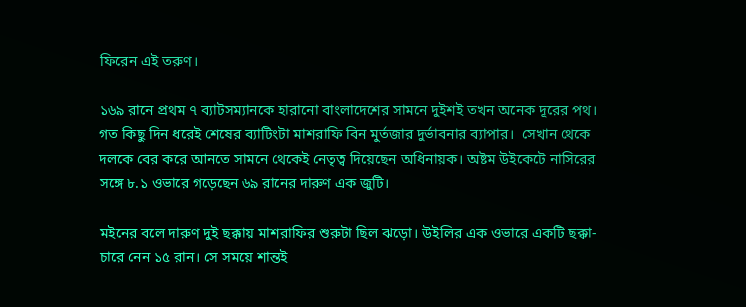ফিরেন এই তরুণ।

১৬৯ রানে প্রথম ৭ ব্যাটসম্যানকে হারানো বাংলাদেশের সামনে দুইশই তখন অনেক দূরের পথ। গত কিছু দিন ধরেই শেষের ব্যাটিংটা মাশরাফি বিন মুর্তজার দুর্ভাবনার ব্যাপার।  সেখান থেকে দলকে বের করে আনতে সামনে থেকেই নেতৃত্ব দিয়েছেন অধিনায়ক। অষ্টম উইকেটে নাসিরের সঙ্গে ৮.১ ওভারে গড়েছেন ৬৯ রানের দারুণ এক জুটি।

মইনের বলে দারুণ দুই ছক্কায় মাশরাফির শুরুটা ছিল ঝড়ো। উইলির এক ওভারে একটি ছক্কা-চারে নেন ১৫ রান। সে সময়ে শান্তই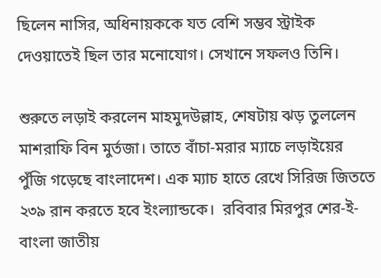ছিলেন নাসির, অধিনায়ককে যত বেশি সম্ভব স্ট্রাইক দেওয়াতেই ছিল তার মনোযোগ। সেখানে সফলও তিনি।

শুরুতে লড়াই করলেন মাহমুদউল্লাহ, শেষটায় ঝড় তুললেন মাশরাফি বিন মুর্তজা। তাতে বাঁচা-মরার ম্যাচে লড়াইয়ের পুঁজি গড়েছে বাংলাদেশ। এক ম্যাচ হাতে রেখে সিরিজ জিততে ২৩৯ রান করতে হবে ইংল্যান্ডকে।  রবিবার মিরপুর শের-ই-বাংলা জাতীয়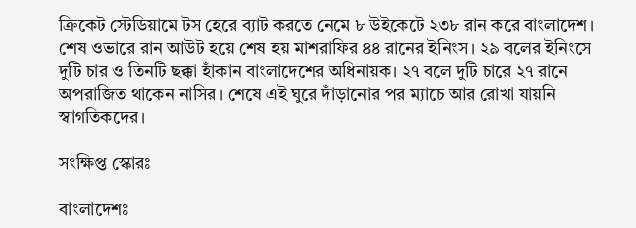ক্রিকেট স্টেডিয়ামে টস হেরে ব্যাট করতে নেমে ৮ উইকেটে ২৩৮ রান করে বাংলাদেশ।
শেষ ওভারে রান আউট হয়ে শেষ হয় মাশরাফির ৪৪ রানের ইনিংস। ২৯ বলের ইনিংসে দুটি চার ও তিনটি ছক্কা হাঁকান বাংলাদেশের অধিনায়ক। ২৭ বলে দুটি চারে ২৭ রানে অপরাজিত থাকেন নাসির। শেষে এই ঘুরে দাঁড়ানোর পর ম্যাচে আর রোখা যায়নি স্বাগতিকদের।

সংক্ষিপ্ত স্কোরঃ

বাংলাদেশঃ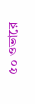৫০ ওভারে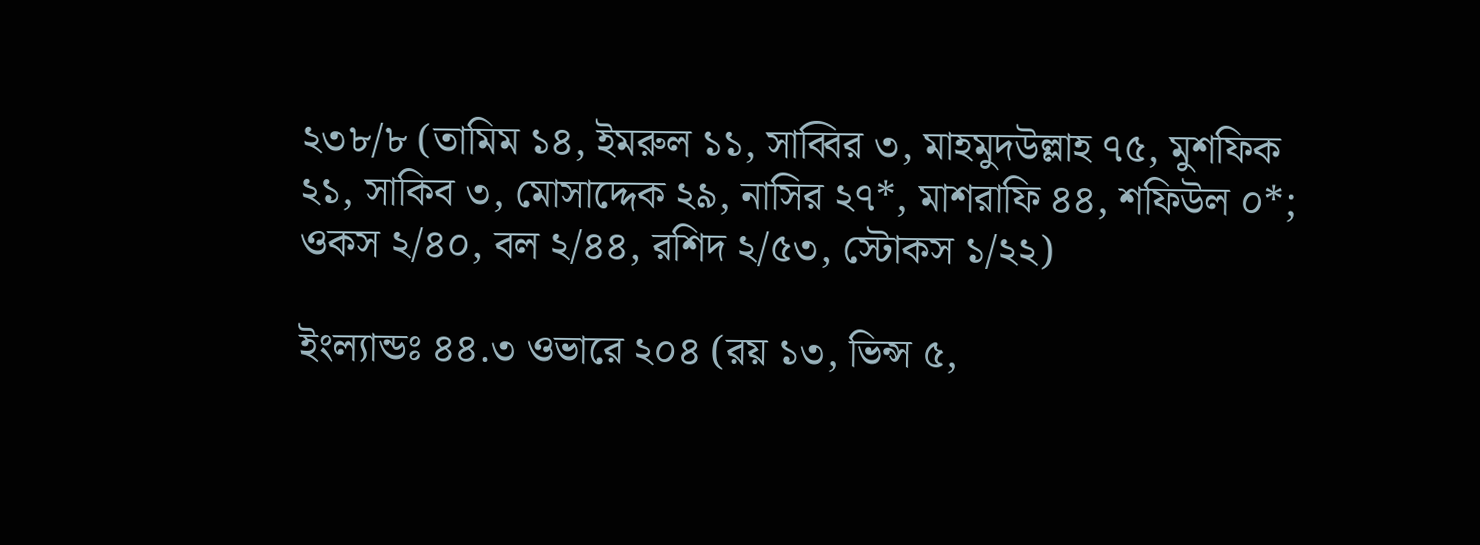২৩৮/৮ (তামিম ১৪, ইমরুল ১১, সাব্বির ৩, মাহমুদউল্লাহ ৭৫, মুশফিক ২১, সাকিব ৩, মোসাদ্দেক ২৯, নাসির ২৭*, মাশরাফি ৪৪, শফিউল ০*; ওকস ২/৪০, বল ২/৪৪, রশিদ ২/৫৩, স্টোকস ১/২২)

ইংল্যান্ডঃ ৪৪.৩ ওভারে ২০৪ (রয় ১৩, ভিন্স ৫,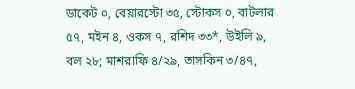ডাকেট ০, বেয়ারস্টো ৩৫, স্টোকস ০, বাটলার ৫৭, মইন ৪, ওকস ৭, রশিদ ৩৩*, উইলি ৯, বল ২৮; মাশরাফি ৪/২৯, তাসকিন ৩/৪৭,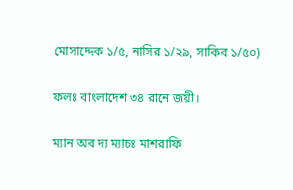মোসাদ্দেক ১/৫, নাসির ১/২৯, সাকিব ১/৫০)

ফলঃ বাংলাদেশ ৩৪ রানে জয়ী।

ম্যান অব দ্য ম্যাচঃ মাশরাফি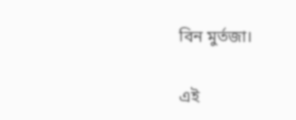বিন মুর্তজা।

এই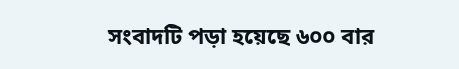সংবাদটি পড়া হয়েছে ৬০০ বার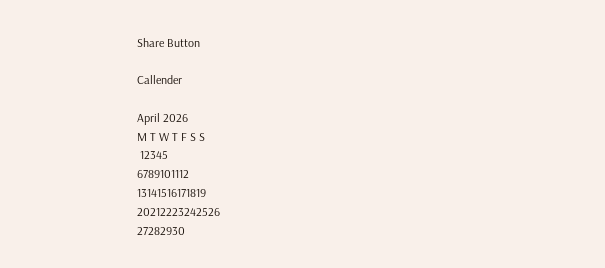Share Button

Callender

April 2026
M T W T F S S
 12345
6789101112
13141516171819
20212223242526
27282930